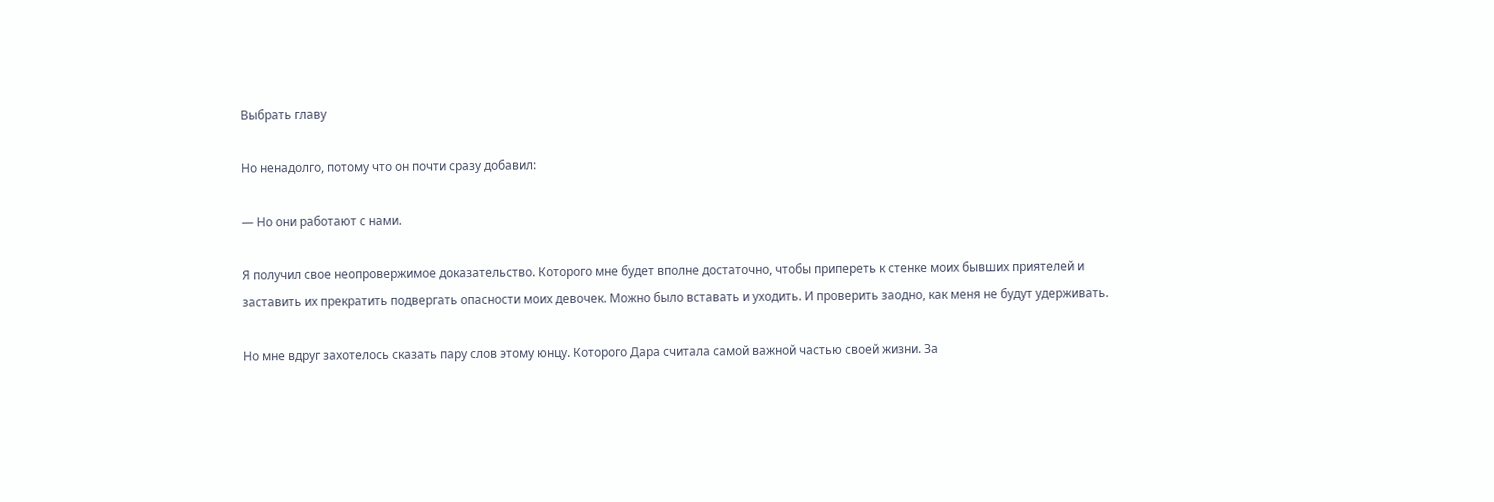Выбрать главу

Но ненадолго, потому что он почти сразу добавил:

— Но они работают с нами.

Я получил свое неопровержимое доказательство. Которого мне будет вполне достаточно, чтобы припереть к стенке моих бывших приятелей и заставить их прекратить подвергать опасности моих девочек. Можно было вставать и уходить. И проверить заодно, как меня не будут удерживать.

Но мне вдруг захотелось сказать пару слов этому юнцу. Которого Дара считала самой важной частью своей жизни. За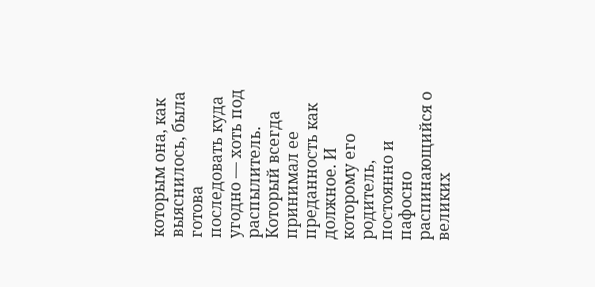которым она, как выяснилось, была готова последовать куда угодно — хоть под распылитель. Который всегда принимал ее преданность как должное. И которому его родитель, постоянно и пафосно распинающийся о великих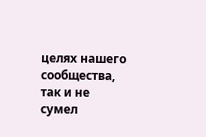целях нашего сообщества, так и не сумел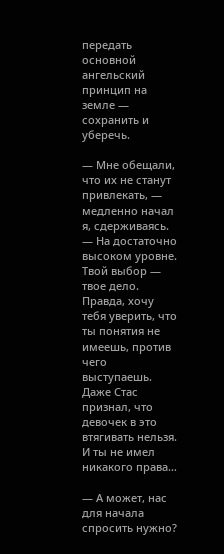передать основной ангельский принцип на земле — сохранить и уберечь.

— Мне обещали, что их не станут привлекать, — медленно начал я, сдерживаясь. — На достаточно высоком уровне. Твой выбор — твое дело. Правда, хочу тебя уверить, что ты понятия не имеешь, против чего выступаешь. Даже Стас признал, что девочек в это втягивать нельзя. И ты не имел никакого права…

— А может, нас для начала спросить нужно?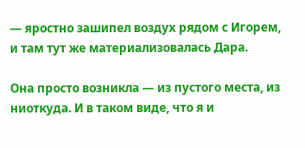— яростно зашипел воздух рядом с Игорем, и там тут же материализовалась Дара.

Она просто возникла — из пустого места, из ниоткуда. И в таком виде, что я и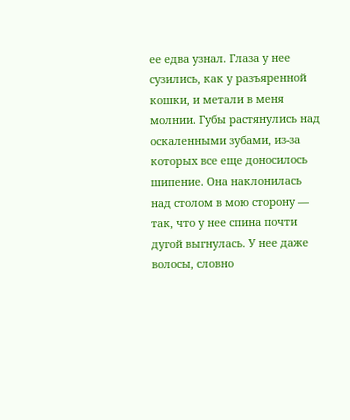ее едва узнал. Глаза у нее сузились, как у разъяренной кошки, и метали в меня молнии. Губы растянулись над оскаленными зубами, из-за которых все еще доносилось шипение. Она наклонилась над столом в мою сторону — так, что у нее спина почти дугой выгнулась. У нее даже волосы, словно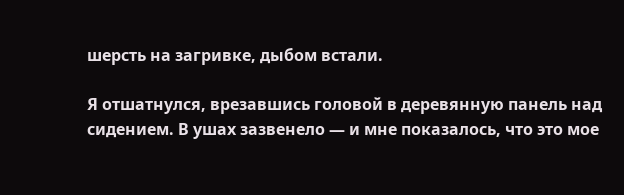шерсть на загривке, дыбом встали.

Я отшатнулся, врезавшись головой в деревянную панель над сидением. В ушах зазвенело — и мне показалось, что это мое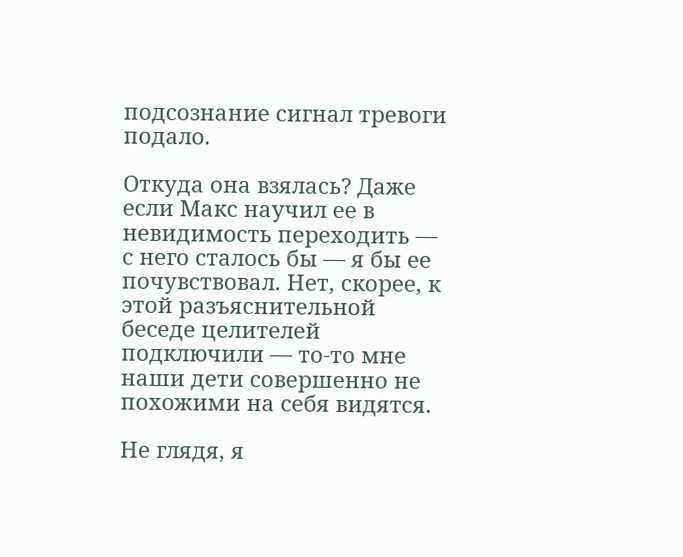подсознание сигнал тревоги подало.

Откуда она взялась? Даже если Макс научил ее в невидимость переходить — с него сталось бы — я бы ее почувствовал. Нет, скорее, к этой разъяснительной беседе целителей подключили — то-то мне наши дети совершенно не похожими на себя видятся.

Не глядя, я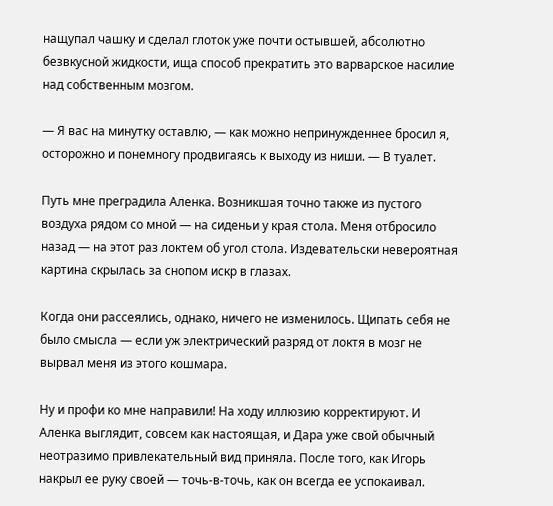нащупал чашку и сделал глоток уже почти остывшей, абсолютно безвкусной жидкости, ища способ прекратить это варварское насилие над собственным мозгом.

— Я вас на минутку оставлю, — как можно непринужденнее бросил я, осторожно и понемногу продвигаясь к выходу из ниши. — В туалет.

Путь мне преградила Аленка. Возникшая точно также из пустого воздуха рядом со мной — на сиденьи у края стола. Меня отбросило назад — на этот раз локтем об угол стола. Издевательски невероятная картина скрылась за снопом искр в глазах.

Когда они рассеялись, однако, ничего не изменилось. Щипать себя не было смысла — если уж электрический разряд от локтя в мозг не вырвал меня из этого кошмара.

Ну и профи ко мне направили! На ходу иллюзию корректируют. И Аленка выглядит, совсем как настоящая, и Дара уже свой обычный неотразимо привлекательный вид приняла. После того, как Игорь накрыл ее руку своей — точь-в-точь, как он всегда ее успокаивал.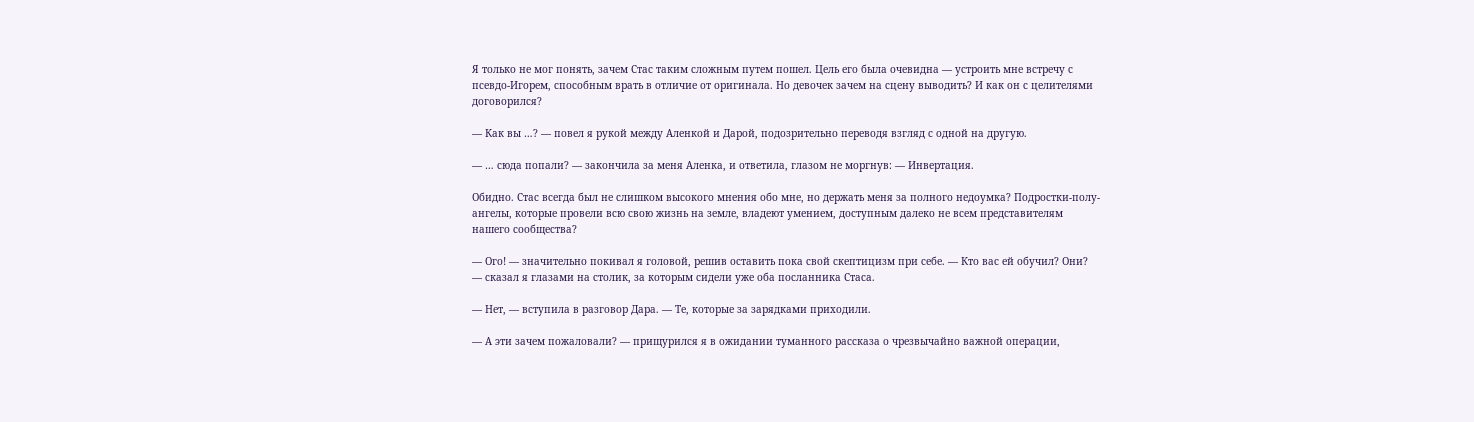Я только не мог понять, зачем Стас таким сложным путем пошел. Цель его была очевидна — устроить мне встречу с псевдо-Игорем, способным врать в отличие от оригинала. Но девочек зачем на сцену выводить? И как он с целителями договорился?

— Как вы …? — повел я рукой между Аленкой и Дарой, подозрительно переводя взгляд с одной на другую.

— … сюда попали? — закончила за меня Аленка, и ответила, глазом не моргнув: — Инвертация.

Обидно. Стас всегда был не слишком высокого мнения обо мне, но держать меня за полного недоумка? Подростки-полу-ангелы, которые провели всю свою жизнь на земле, владеют умением, доступным далеко не всем представителям нашего сообщества?

— Ого! — значительно покивал я головой, решив оставить пока свой скептицизм при себе. — Кто вас ей обучил? Они? — сказал я глазами на столик, за которым сидели уже оба посланника Стаса.

— Нет, — вступила в разговор Дара. — Те, которые за зарядками приходили.

— А эти зачем пожаловали? — прищурился я в ожидании туманного рассказа о чрезвычайно важной операции,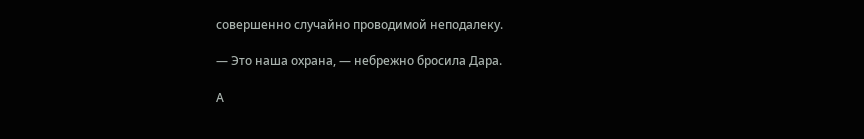совершенно случайно проводимой неподалеку.

— Это наша охрана, — небрежно бросила Дара.

А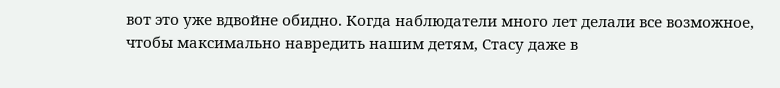вот это уже вдвойне обидно. Когда наблюдатели много лет делали все возможное, чтобы максимально навредить нашим детям, Стасу даже в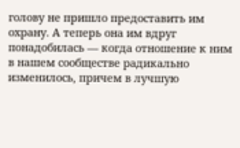голову не пришло предоставить им охрану. А теперь она им вдруг понадобилась — когда отношение к ним в нашем сообществе радикально изменилось, причем в лучшую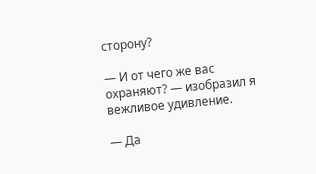сторону?

— И от чего же вас охраняют? — изобразил я вежливое удивление.

— Да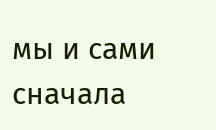мы и сами сначала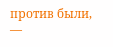против были, —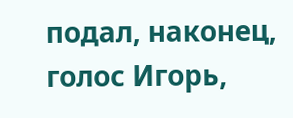подал, наконец, голос Игорь,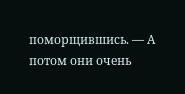поморщившись. — А потом они очень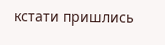кстати пришлись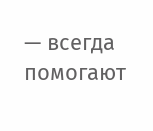— всегда помогают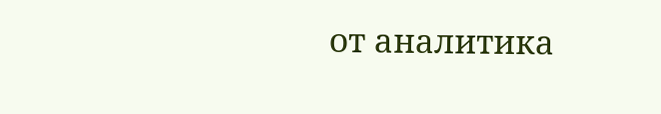от аналитика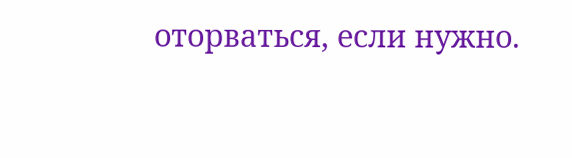оторваться, если нужно.